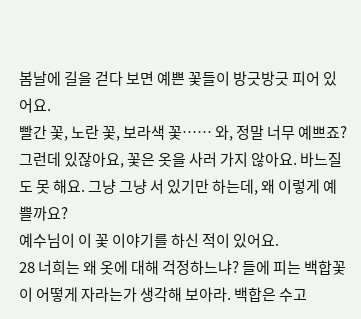봄날에 길을 걷다 보면 예쁜 꽃들이 방긋방긋 피어 있어요.
빨간 꽃, 노란 꽃, 보라색 꽃…… 와, 정말 너무 예쁘죠?
그런데 있잖아요, 꽃은 옷을 사러 가지 않아요. 바느질도 못 해요. 그냥 그냥 서 있기만 하는데, 왜 이렇게 예쁠까요?
예수님이 이 꽃 이야기를 하신 적이 있어요.
28 너희는 왜 옷에 대해 걱정하느냐? 들에 피는 백합꽃이 어떻게 자라는가 생각해 보아라. 백합은 수고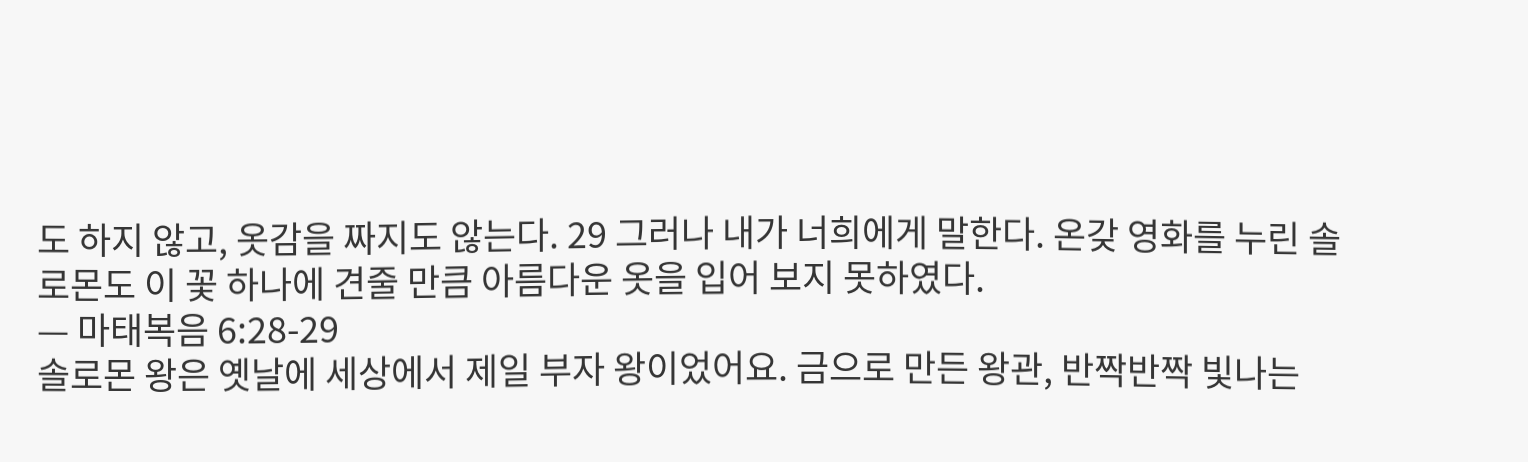도 하지 않고, 옷감을 짜지도 않는다. 29 그러나 내가 너희에게 말한다. 온갖 영화를 누린 솔로몬도 이 꽃 하나에 견줄 만큼 아름다운 옷을 입어 보지 못하였다.
— 마태복음 6:28-29
솔로몬 왕은 옛날에 세상에서 제일 부자 왕이었어요. 금으로 만든 왕관, 반짝반짝 빛나는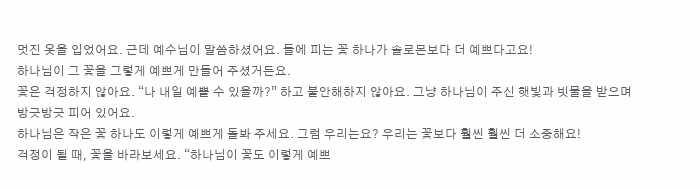멋진 옷을 입었어요. 근데 예수님이 말씀하셨어요. 들에 피는 꽃 하나가 솔로몬보다 더 예쁘다고요!
하나님이 그 꽃을 그렇게 예쁘게 만들어 주셨거든요.
꽃은 걱정하지 않아요. “나 내일 예쁠 수 있을까?” 하고 불안해하지 않아요. 그냥 하나님이 주신 햇빛과 빗물을 받으며 방긋방긋 피어 있어요.
하나님은 작은 꽃 하나도 이렇게 예쁘게 돌봐 주세요. 그럼 우리는요? 우리는 꽃보다 훨씬 훨씬 더 소중해요!
걱정이 될 때, 꽃을 바라보세요. “하나님이 꽃도 이렇게 예쁘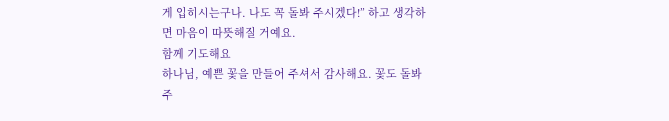게 입히시는구나. 나도 꼭 돌봐 주시겠다!” 하고 생각하면 마음이 따뜻해질 거예요.
함께 기도해요
하나님, 예쁜 꽃을 만들어 주셔서 감사해요. 꽃도 돌봐 주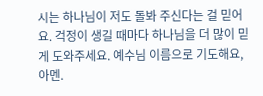시는 하나님이 저도 돌봐 주신다는 걸 믿어요. 걱정이 생길 때마다 하나님을 더 많이 믿게 도와주세요. 예수님 이름으로 기도해요, 아멘.